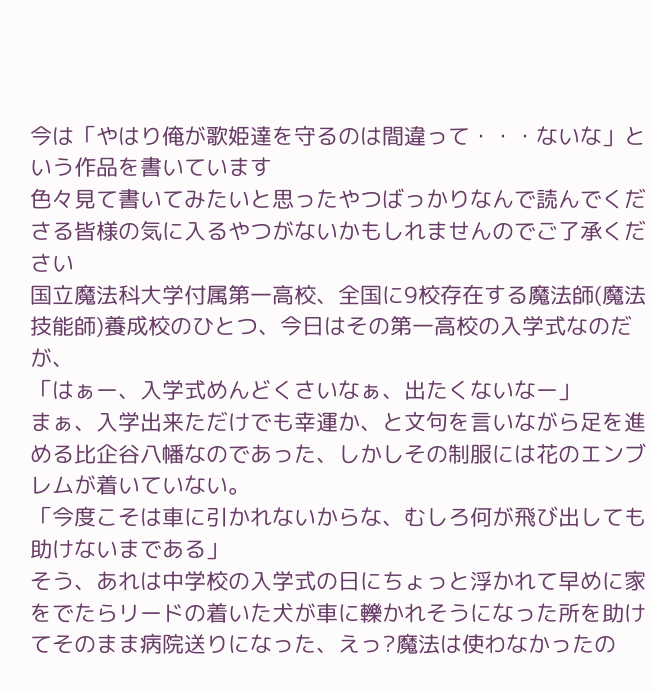今は「やはり俺が歌姫達を守るのは間違って・・・ないな」という作品を書いています
色々見て書いてみたいと思ったやつばっかりなんで読んでくださる皆様の気に入るやつがないかもしれませんのでご了承ください
国立魔法科大学付属第一高校、全国に9校存在する魔法師(魔法技能師)養成校のひとつ、今日はその第一高校の入学式なのだが、
「はぁー、入学式めんどくさいなぁ、出たくないなー」
まぁ、入学出来ただけでも幸運か、と文句を言いながら足を進める比企谷八幡なのであった、しかしその制服には花のエンブレムが着いていない。
「今度こそは車に引かれないからな、むしろ何が飛び出しても助けないまである」
そう、あれは中学校の入学式の日にちょっと浮かれて早めに家をでたらリードの着いた犬が車に轢かれそうになった所を助けてそのまま病院送りになった、えっ?魔法は使わなかったの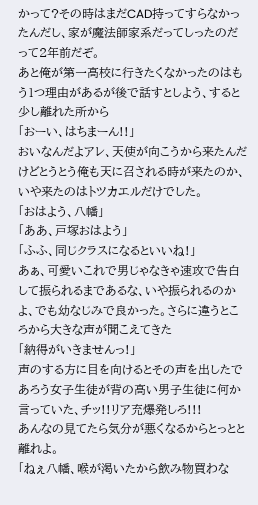かって?その時はまだCAD持ってすらなかったんだし、家が魔法師家系だってしったのだって2年前だぞ。
あと俺が第一高校に行きたくなかったのはもう1つ理由があるが後で話すとしよう、すると少し離れた所から
「おーい、はちまーん!!」
おいなんだよアレ、天使が向こうから来たんだけどとうとう俺も天に召される時が来たのか、いや来たのはトツカエルだけでした。
「おはよう、八幡」
「ああ、戸塚おはよう」
「ふふ、同じクラスになるといいね!」
あぁ、可愛いこれで男じゃなきゃ速攻で告白して振られるまであるな、いや振られるのかよ、でも幼なじみで良かった。さらに違うところから大きな声が聞こえてきた
「納得がいきませんっ!」
声のする方に目を向けるとその声を出したであろう女子生徒が背の高い男子生徒に何か言っていた、チッ!!リア充爆発しろ!!!
あんなの見てたら気分が悪くなるからとっとと離れよ。
「ねぇ八幡、喉が渇いたから飲み物買わな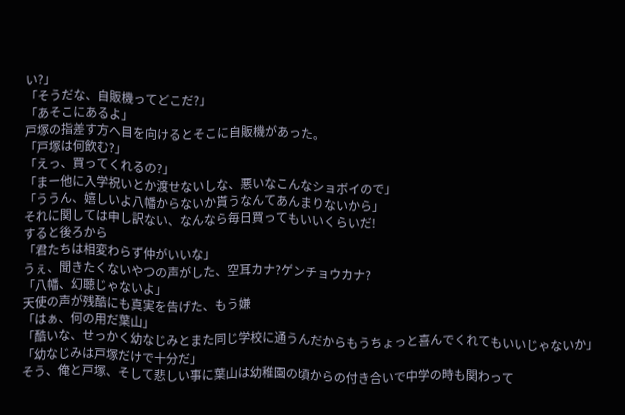い?」
「そうだな、自販機ってどこだ?」
「あそこにあるよ」
戸塚の指差す方へ目を向けるとそこに自販機があった。
「戸塚は何飲む?」
「えっ、買ってくれるの?」
「まー他に入学祝いとか渡せないしな、悪いなこんなショボイので」
「ううん、嬉しいよ八幡からないか貰うなんてあんまりないから」
それに関しては申し訳ない、なんなら毎日買ってもいいくらいだ!
すると後ろから
「君たちは相変わらず仲がいいな」
うぇ、聞きたくないやつの声がした、空耳カナ?ゲンチョウカナ?
「八幡、幻聴じゃないよ」
天使の声が残酷にも真実を告げた、もう嫌
「はぁ、何の用だ葉山」
「酷いな、せっかく幼なじみとまた同じ学校に通うんだからもうちょっと喜んでくれてもいいじゃないか」
「幼なじみは戸塚だけで十分だ」
そう、俺と戸塚、そして悲しい事に葉山は幼稚園の頃からの付き合いで中学の時も関わって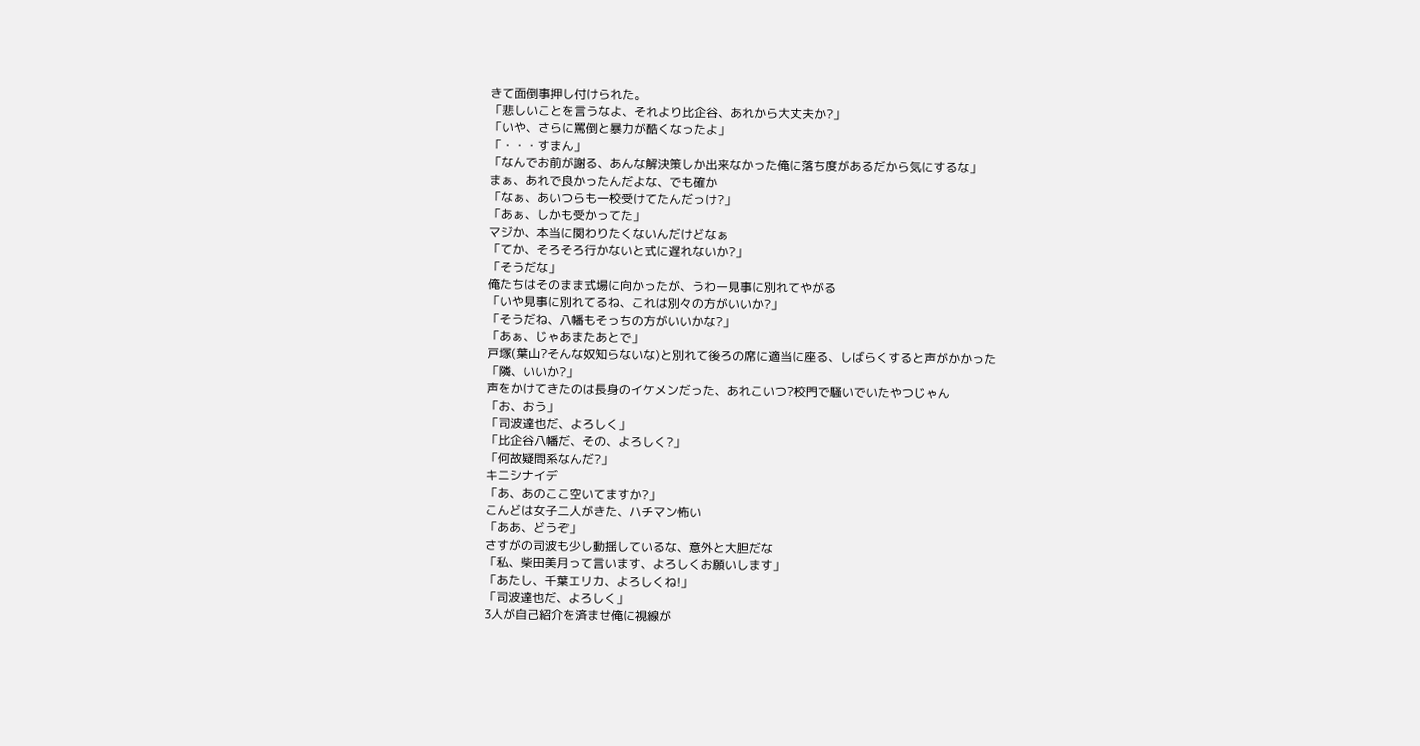きて面倒事押し付けられた。
「悲しいことを言うなよ、それより比企谷、あれから大丈夫か?」
「いや、さらに罵倒と暴力が酷くなったよ」
「・・・すまん」
「なんでお前が謝る、あんな解決策しか出来なかった俺に落ち度があるだから気にするな」
まぁ、あれで良かったんだよな、でも確か
「なぁ、あいつらも一校受けてたんだっけ?」
「あぁ、しかも受かってた」
マジか、本当に関わりたくないんだけどなぁ
「てか、そろそろ行かないと式に遅れないか?」
「そうだな」
俺たちはそのまま式場に向かったが、うわー見事に別れてやがる
「いや見事に別れてるね、これは別々の方がいいか?」
「そうだね、八幡もそっちの方がいいかな?」
「あぁ、じゃあまたあとで」
戸塚(葉山?そんな奴知らないな)と別れて後ろの席に適当に座る、しばらくすると声がかかった
「隣、いいか?」
声をかけてきたのは長身のイケメンだった、あれこいつ?校門で騒いでいたやつじゃん
「お、おう」
「司波達也だ、よろしく」
「比企谷八幡だ、その、よろしく?」
「何故疑問系なんだ?」
キニシナイデ
「あ、あのここ空いてますか?」
こんどは女子二人がきた、ハチマン怖い
「ああ、どうぞ」
さすがの司波も少し動揺しているな、意外と大胆だな
「私、柴田美月って言います、よろしくお願いします」
「あたし、千葉エリカ、よろしくね!」
「司波達也だ、よろしく」
3人が自己紹介を済ませ俺に視線が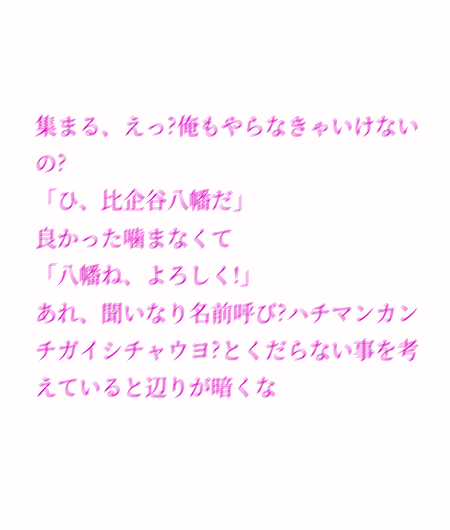集まる、えっ?俺もやらなきゃいけないの?
「ひ、比企谷八幡だ」
良かった噛まなくて
「八幡ね、よろしく!」
あれ、聞いなり名前呼び?ハチマンカンチガイシチャウヨ?とくだらない事を考えていると辺りが暗くな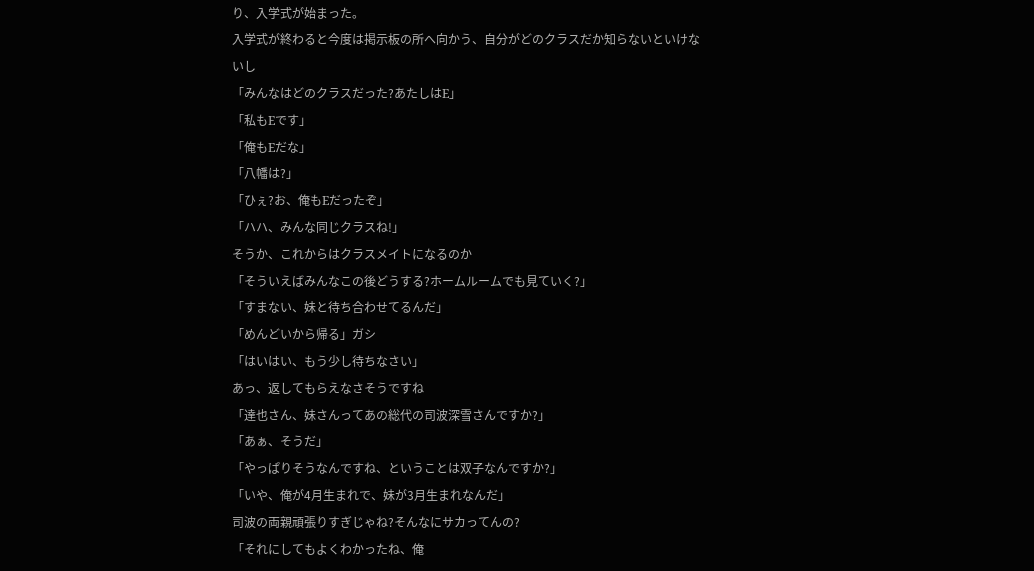り、入学式が始まった。
入学式が終わると今度は掲示板の所へ向かう、自分がどのクラスだか知らないといけないし
「みんなはどのクラスだった?あたしはE」
「私もEです」
「俺もEだな」
「八幡は?」
「ひぇ?お、俺もEだったぞ」
「ハハ、みんな同じクラスね!」
そうか、これからはクラスメイトになるのか
「そういえばみんなこの後どうする?ホームルームでも見ていく?」
「すまない、妹と待ち合わせてるんだ」
「めんどいから帰る」ガシ
「はいはい、もう少し待ちなさい」
あっ、返してもらえなさそうですね
「達也さん、妹さんってあの総代の司波深雪さんですか?」
「あぁ、そうだ」
「やっぱりそうなんですね、ということは双子なんですか?」
「いや、俺が4月生まれで、妹が3月生まれなんだ」
司波の両親頑張りすぎじゃね?そんなにサカってんの?
「それにしてもよくわかったね、俺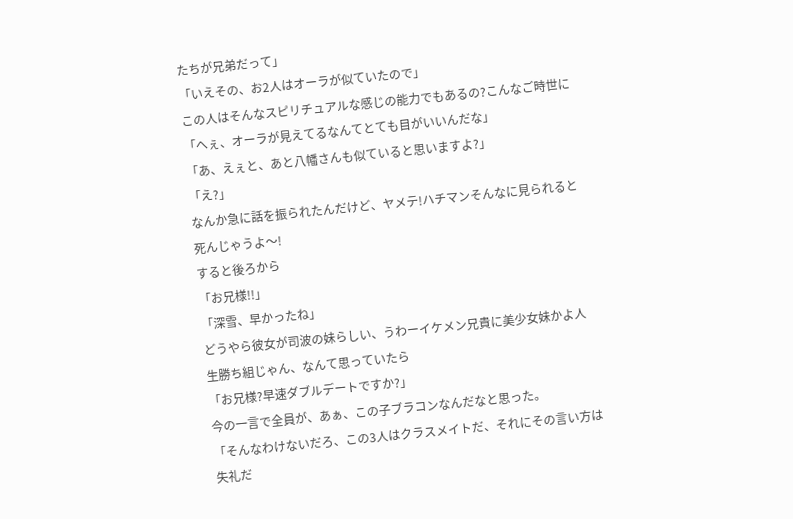たちが兄弟だって」
「いえその、お2人はオーラが似ていたので」
この人はそんなスピリチュアルな感じの能力でもあるの?こんなご時世に
「へぇ、オーラが見えてるなんてとても目がいいんだな」
「あ、えぇと、あと八幡さんも似ていると思いますよ?」
「え?」
なんか急に話を振られたんだけど、ヤメテ!ハチマンそんなに見られると死んじゃうよ〜!
すると後ろから
「お兄様!!」
「深雪、早かったね」
どうやら彼女が司波の妹らしい、うわーイケメン兄貴に美少女妹かよ人生勝ち組じゃん、なんて思っていたら
「お兄様?早速ダブルデートですか?」
今の一言で全員が、あぁ、この子ブラコンなんだなと思った。
「そんなわけないだろ、この3人はクラスメイトだ、それにその言い方は失礼だ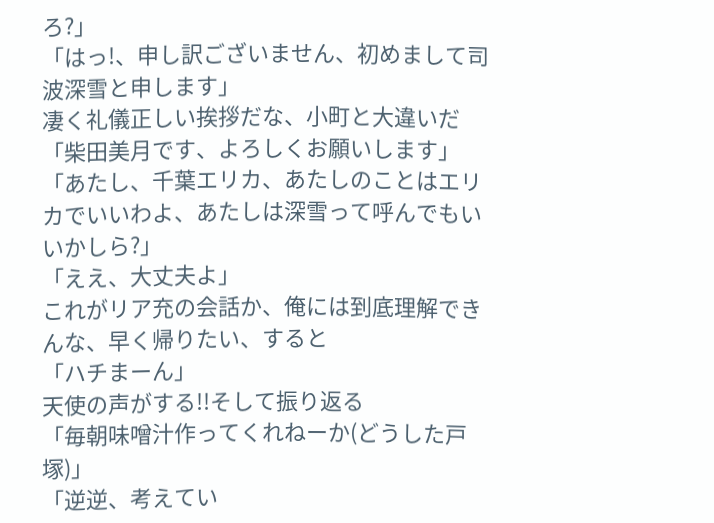ろ?」
「はっ!、申し訳ございません、初めまして司波深雪と申します」
凄く礼儀正しい挨拶だな、小町と大違いだ
「柴田美月です、よろしくお願いします」
「あたし、千葉エリカ、あたしのことはエリカでいいわよ、あたしは深雪って呼んでもいいかしら?」
「ええ、大丈夫よ」
これがリア充の会話か、俺には到底理解できんな、早く帰りたい、すると
「ハチまーん」
天使の声がする!!そして振り返る
「毎朝味噌汁作ってくれねーか(どうした戸塚)」
「逆逆、考えてい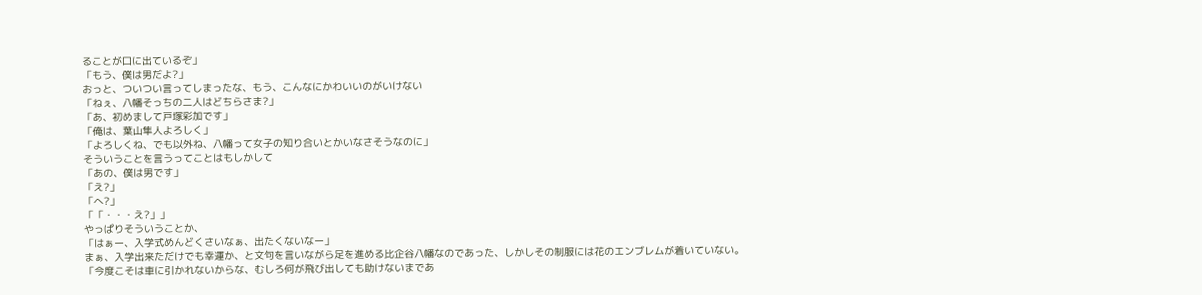ることが口に出ているぞ」
「もう、僕は男だよ?」
おっと、ついつい言ってしまったな、もう、こんなにかわいいのがいけない
「ねぇ、八幡そっちの二人はどちらさま?」
「あ、初めまして戸塚彩加です」
「俺は、葉山隼人よろしく」
「よろしくね、でも以外ね、八幡って女子の知り合いとかいなさそうなのに」
そういうことを言うってことはもしかして
「あの、僕は男です」
「え?」
「へ?」
「「・・・え?」」
やっぱりそういうことか、
「はぁー、入学式めんどくさいなぁ、出たくないなー」
まぁ、入学出来ただけでも幸運か、と文句を言いながら足を進める比企谷八幡なのであった、しかしその制服には花のエンブレムが着いていない。
「今度こそは車に引かれないからな、むしろ何が飛び出しても助けないまであ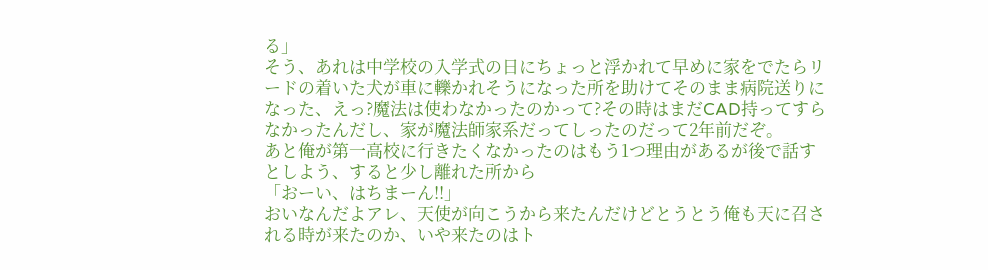る」
そう、あれは中学校の入学式の日にちょっと浮かれて早めに家をでたらリードの着いた犬が車に轢かれそうになった所を助けてそのまま病院送りになった、えっ?魔法は使わなかったのかって?その時はまだCAD持ってすらなかったんだし、家が魔法師家系だってしったのだって2年前だぞ。
あと俺が第一高校に行きたくなかったのはもう1つ理由があるが後で話すとしよう、すると少し離れた所から
「おーい、はちまーん!!」
おいなんだよアレ、天使が向こうから来たんだけどとうとう俺も天に召される時が来たのか、いや来たのはト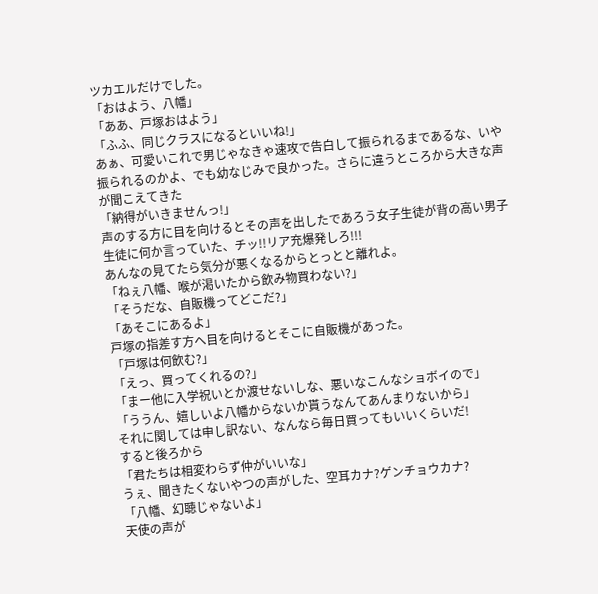ツカエルだけでした。
「おはよう、八幡」
「ああ、戸塚おはよう」
「ふふ、同じクラスになるといいね!」
あぁ、可愛いこれで男じゃなきゃ速攻で告白して振られるまであるな、いや振られるのかよ、でも幼なじみで良かった。さらに違うところから大きな声が聞こえてきた
「納得がいきませんっ!」
声のする方に目を向けるとその声を出したであろう女子生徒が背の高い男子生徒に何か言っていた、チッ!!リア充爆発しろ!!!
あんなの見てたら気分が悪くなるからとっとと離れよ。
「ねぇ八幡、喉が渇いたから飲み物買わない?」
「そうだな、自販機ってどこだ?」
「あそこにあるよ」
戸塚の指差す方へ目を向けるとそこに自販機があった。
「戸塚は何飲む?」
「えっ、買ってくれるの?」
「まー他に入学祝いとか渡せないしな、悪いなこんなショボイので」
「ううん、嬉しいよ八幡からないか貰うなんてあんまりないから」
それに関しては申し訳ない、なんなら毎日買ってもいいくらいだ!
すると後ろから
「君たちは相変わらず仲がいいな」
うぇ、聞きたくないやつの声がした、空耳カナ?ゲンチョウカナ?
「八幡、幻聴じゃないよ」
天使の声が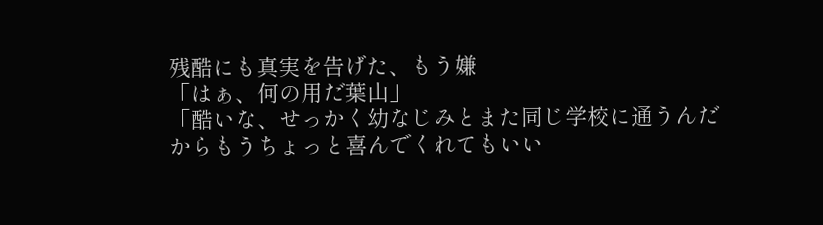残酷にも真実を告げた、もう嫌
「はぁ、何の用だ葉山」
「酷いな、せっかく幼なじみとまた同じ学校に通うんだからもうちょっと喜んでくれてもいい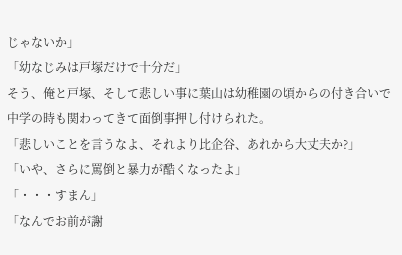じゃないか」
「幼なじみは戸塚だけで十分だ」
そう、俺と戸塚、そして悲しい事に葉山は幼稚園の頃からの付き合いで中学の時も関わってきて面倒事押し付けられた。
「悲しいことを言うなよ、それより比企谷、あれから大丈夫か?」
「いや、さらに罵倒と暴力が酷くなったよ」
「・・・すまん」
「なんでお前が謝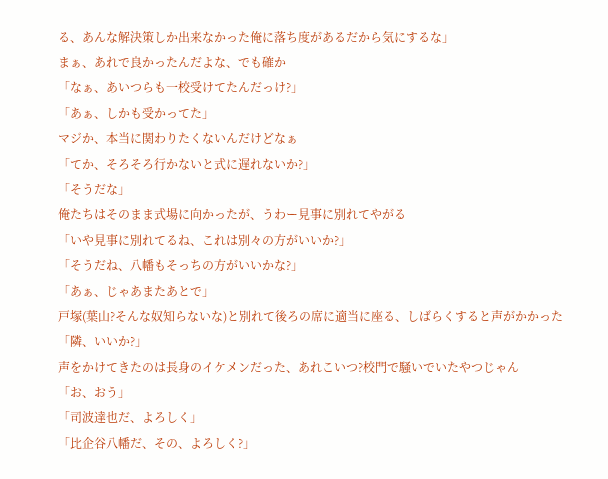る、あんな解決策しか出来なかった俺に落ち度があるだから気にするな」
まぁ、あれで良かったんだよな、でも確か
「なぁ、あいつらも一校受けてたんだっけ?」
「あぁ、しかも受かってた」
マジか、本当に関わりたくないんだけどなぁ
「てか、そろそろ行かないと式に遅れないか?」
「そうだな」
俺たちはそのまま式場に向かったが、うわー見事に別れてやがる
「いや見事に別れてるね、これは別々の方がいいか?」
「そうだね、八幡もそっちの方がいいかな?」
「あぁ、じゃあまたあとで」
戸塚(葉山?そんな奴知らないな)と別れて後ろの席に適当に座る、しばらくすると声がかかった
「隣、いいか?」
声をかけてきたのは長身のイケメンだった、あれこいつ?校門で騒いでいたやつじゃん
「お、おう」
「司波達也だ、よろしく」
「比企谷八幡だ、その、よろしく?」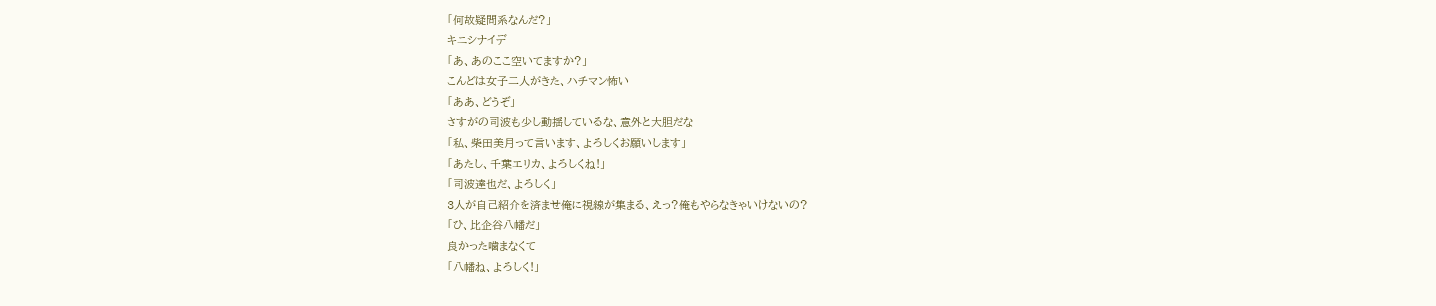「何故疑問系なんだ?」
キニシナイデ
「あ、あのここ空いてますか?」
こんどは女子二人がきた、ハチマン怖い
「ああ、どうぞ」
さすがの司波も少し動揺しているな、意外と大胆だな
「私、柴田美月って言います、よろしくお願いします」
「あたし、千葉エリカ、よろしくね!」
「司波達也だ、よろしく」
3人が自己紹介を済ませ俺に視線が集まる、えっ?俺もやらなきゃいけないの?
「ひ、比企谷八幡だ」
良かった噛まなくて
「八幡ね、よろしく!」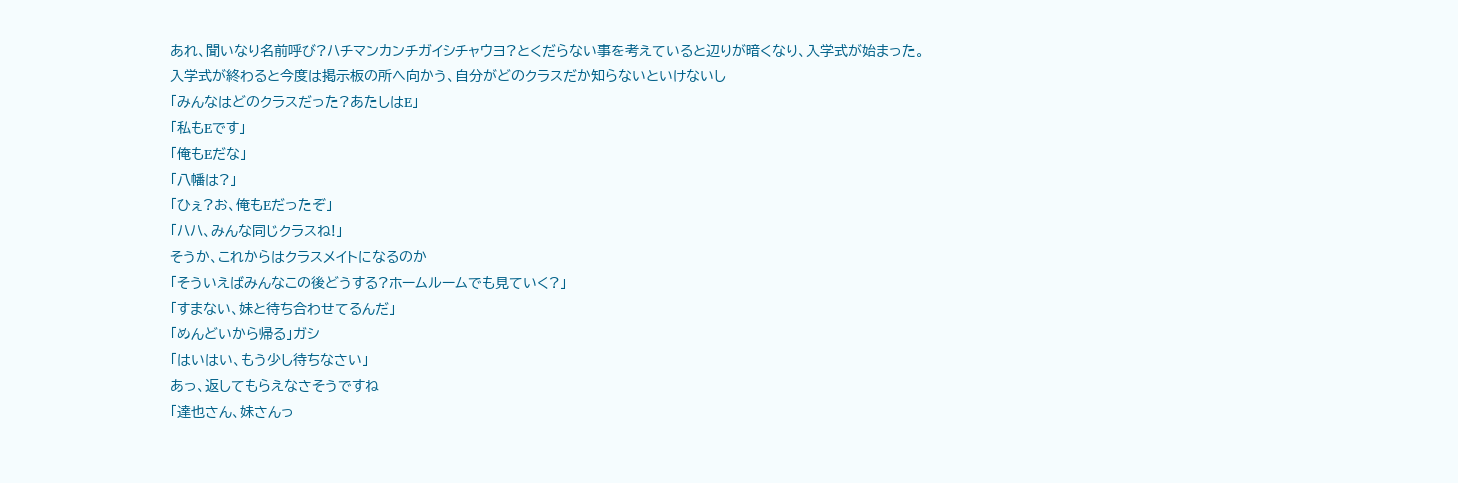あれ、聞いなり名前呼び?ハチマンカンチガイシチャウヨ?とくだらない事を考えていると辺りが暗くなり、入学式が始まった。
入学式が終わると今度は掲示板の所へ向かう、自分がどのクラスだか知らないといけないし
「みんなはどのクラスだった?あたしはE」
「私もEです」
「俺もEだな」
「八幡は?」
「ひぇ?お、俺もEだったぞ」
「ハハ、みんな同じクラスね!」
そうか、これからはクラスメイトになるのか
「そういえばみんなこの後どうする?ホームルームでも見ていく?」
「すまない、妹と待ち合わせてるんだ」
「めんどいから帰る」ガシ
「はいはい、もう少し待ちなさい」
あっ、返してもらえなさそうですね
「達也さん、妹さんっ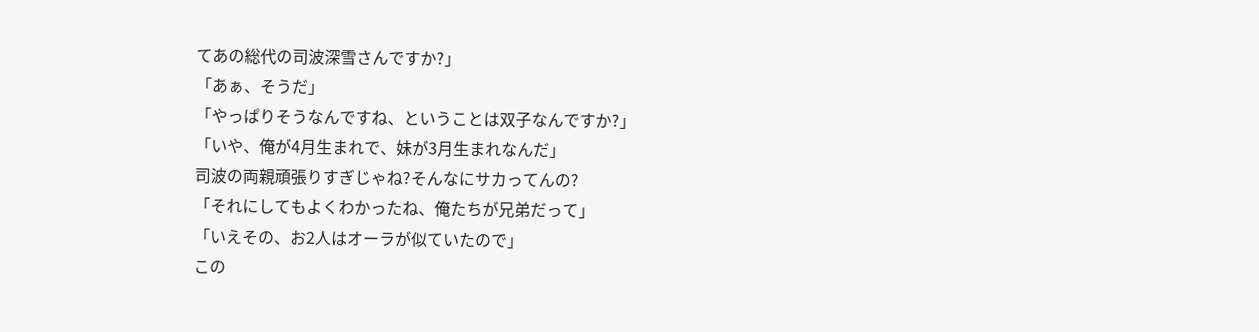てあの総代の司波深雪さんですか?」
「あぁ、そうだ」
「やっぱりそうなんですね、ということは双子なんですか?」
「いや、俺が4月生まれで、妹が3月生まれなんだ」
司波の両親頑張りすぎじゃね?そんなにサカってんの?
「それにしてもよくわかったね、俺たちが兄弟だって」
「いえその、お2人はオーラが似ていたので」
この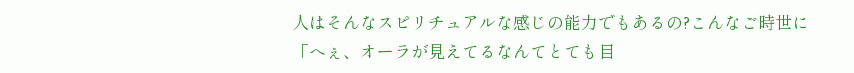人はそんなスピリチュアルな感じの能力でもあるの?こんなご時世に
「へぇ、オーラが見えてるなんてとても目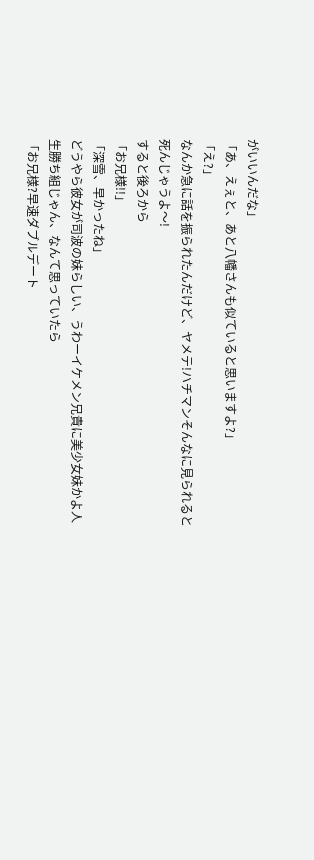がいいんだな」
「あ、えぇと、あと八幡さんも似ていると思いますよ?」
「え?」
なんか急に話を振られたんだけど、ヤメテ!ハチマンそんなに見られると死んじゃうよ〜!
すると後ろから
「お兄様!!」
「深雪、早かったね」
どうやら彼女が司波の妹らしい、うわーイケメン兄貴に美少女妹かよ人生勝ち組じゃん、なんて思っていたら
「お兄様?早速ダブルデート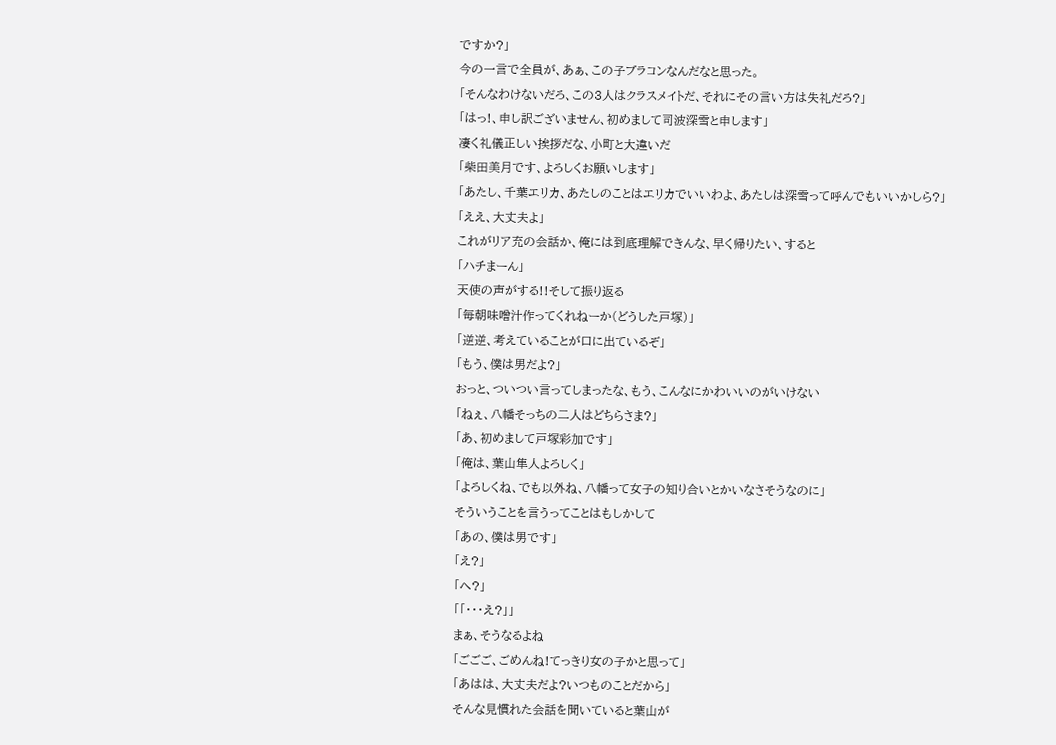ですか?」
今の一言で全員が、あぁ、この子ブラコンなんだなと思った。
「そんなわけないだろ、この3人はクラスメイトだ、それにその言い方は失礼だろ?」
「はっ!、申し訳ございません、初めまして司波深雪と申します」
凄く礼儀正しい挨拶だな、小町と大違いだ
「柴田美月です、よろしくお願いします」
「あたし、千葉エリカ、あたしのことはエリカでいいわよ、あたしは深雪って呼んでもいいかしら?」
「ええ、大丈夫よ」
これがリア充の会話か、俺には到底理解できんな、早く帰りたい、すると
「ハチまーん」
天使の声がする!!そして振り返る
「毎朝味噌汁作ってくれねーか(どうした戸塚)」
「逆逆、考えていることが口に出ているぞ」
「もう、僕は男だよ?」
おっと、ついつい言ってしまったな、もう、こんなにかわいいのがいけない
「ねぇ、八幡そっちの二人はどちらさま?」
「あ、初めまして戸塚彩加です」
「俺は、葉山隼人よろしく」
「よろしくね、でも以外ね、八幡って女子の知り合いとかいなさそうなのに」
そういうことを言うってことはもしかして
「あの、僕は男です」
「え?」
「へ?」
「「・・・え?」」
まぁ、そうなるよね
「ごごご、ごめんね!てっきり女の子かと思って」
「あはは、大丈夫だよ?いつものことだから」
そんな見慣れた会話を聞いていると葉山が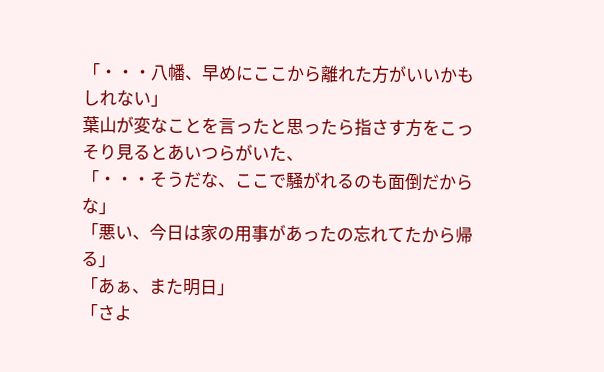「・・・八幡、早めにここから離れた方がいいかもしれない」
葉山が変なことを言ったと思ったら指さす方をこっそり見るとあいつらがいた、
「・・・そうだな、ここで騒がれるのも面倒だからな」
「悪い、今日は家の用事があったの忘れてたから帰る」
「あぁ、また明日」
「さよ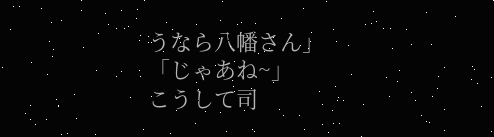うなら八幡さん」
「じゃあね~」
こうして司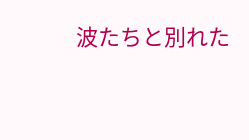波たちと別れた